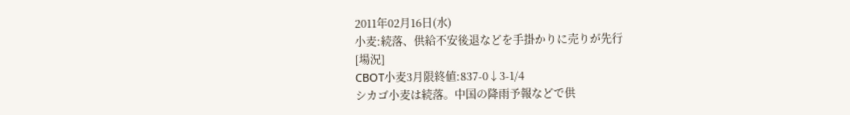2011年02月16日(水)
小麦:続落、供給不安後退などを手掛かりに売りが先行
[場況]
CBOT小麦3月限終値:837-0↓3-1/4
シカゴ小麦は続落。中国の降雨予報などで供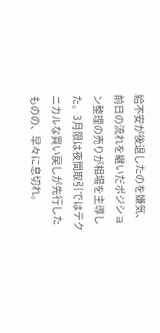給不安が後退したのを嫌気、前日の流れを継いだポジション整理の売りが相場を主導した。3月限は夜間取引ではテクニカルな買い戻しが先行したものの、早々に息切れ。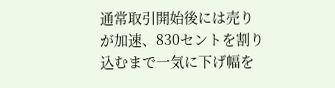通常取引開始後には売りが加速、830セントを割り込むまで一気に下げ幅を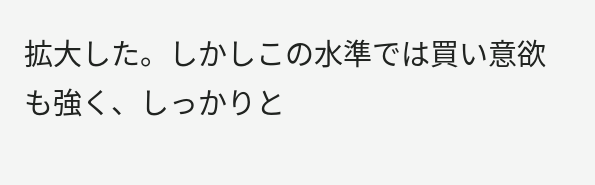拡大した。しかしこの水準では買い意欲も強く、しっかりと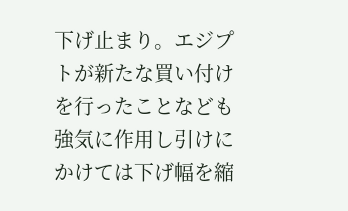下げ止まり。エジプトが新たな買い付けを行ったことなども強気に作用し引けにかけては下げ幅を縮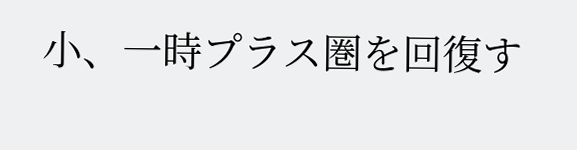小、一時プラス圏を回復す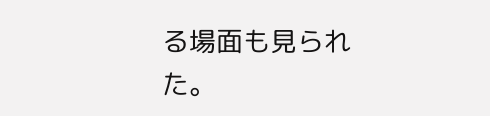る場面も見られた。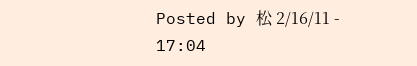Posted by 松 2/16/11 - 17:04